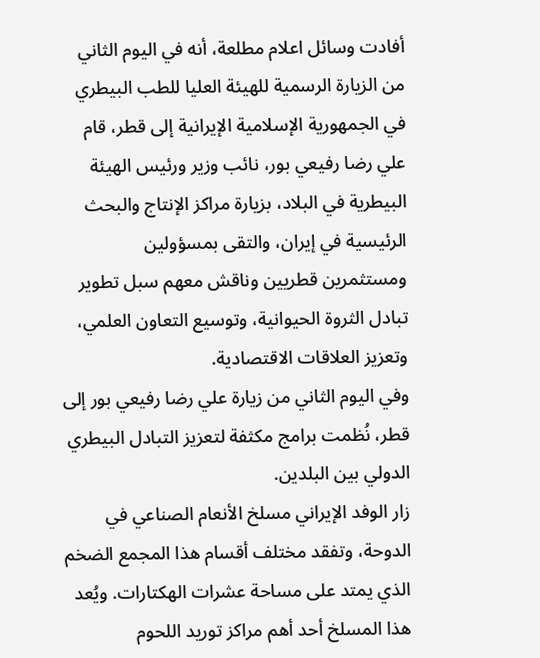أفادت وسائل اعلام مطلعة، أنه في اليوم الثاني من الزيارة الرسمية للهيئة العليا للطب البيطري في الجمهورية الإسلامية الإيرانية إلى قطر، قام علي رضا رفيعي بور، نائب وزير ورئيس الهيئة البيطرية في البلاد، بزيارة مراكز الإنتاج والبحث الرئيسية في إيران، والتقى بمسؤولين ومستثمرين قطريين وناقش معهم سبل تطوير تبادل الثروة الحيوانية، وتوسيع التعاون العلمي، وتعزيز العلاقات الاقتصادية.
وفي اليوم الثاني من زيارة علي رضا رفيعي بور إلى قطر، نُظمت برامج مكثفة لتعزيز التبادل البيطري الدولي بين البلدين.
زار الوفد الإيراني مسلخ الأنعام الصناعي في الدوحة، وتفقد مختلف أقسام هذا المجمع الضخم الذي يمتد على مساحة عشرات الهكتارات. ويُعد هذا المسلخ أحد أهم مراكز توريد اللحوم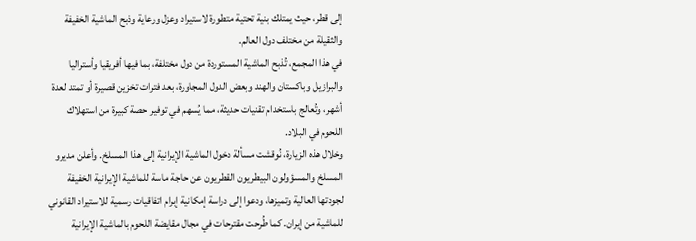إلى قطر، حيث يمتلك بنية تحتية متطورة لاستيراد وعزل ورعاية وذبح الماشية الخفيفة والثقيلة من مختلف دول العالم.
في هذا المجمع، تُذبح الماشية المستوردة من دول مختلفة، بما فيها أفريقيا وأستراليا والبرازيل وباكستان والهند وبعض الدول المجاورة، بعد فترات تخزين قصيرة أو تمتد لعدة أشهر، وتُعالج باستخدام تقنيات حديثة، مما يُسهم في توفير حصة كبيرة من استهلاك اللحوم في البلاد.
وخلال هذه الزيارة، نُوقشت مسألة دخول الماشية الإيرانية إلى هذا المسلخ. وأعلن مديرو المسلخ والمسؤولون البيطريون القطريون عن حاجة ماسة للماشية الإيرانية الخفيفة لجودتها العالية وتميزها، ودعوا إلى دراسة إمكانية إبرام اتفاقيات رسمية للاستيراد القانوني للماشية من إيران. كما طُرحت مقترحات في مجال مقايضة اللحوم بالماشية الإيرانية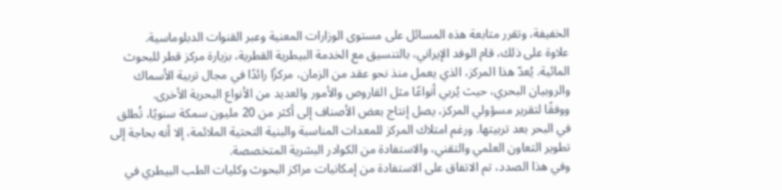الخفيفة، وتقرر متابعة هذه المسائل على مستوى الوزارات المعنية وعبر القنوات الدبلوماسية.
علاوة على ذلك، قام الوفد الإيراني، بالتنسيق مع الخدمة البيطرية القطرية، بزيارة مركز قطر للبحوث المائية. يُعدّ هذا المركز، الذي يعمل منذ نحو عقد من الزمان، مركزًا رائدًا في مجال تربية الأسماك والروبيان البحري، حيث يُربي أنواعًا مثل القاروص والأمور والعديد من الأنواع البحرية الأخرى.
ووفقًا لتقرير مسؤولي المركز، يصل إنتاج بعض الأصناف إلى أكثر من 20 مليون سمكة سنويًا، تُطلق في البحر بعد تربيتها. ورغم امتلاك المركز للمعدات المناسبة والبنية التحتية الملائمة، إلا أنه بحاجة إلى تطوير التعاون العلمي والتقني، والاستفادة من الكوادر البشرية المتخصصة.
وفي هذا الصدد، تم الاتفاق على الاستفادة من إمكانيات مراكز البحوث وكليات الطب البيطري في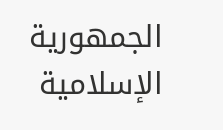الجمهورية الإسلامية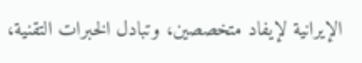الإيرانية لإيفاد متخصصين، وتبادل الخبرات التقنية،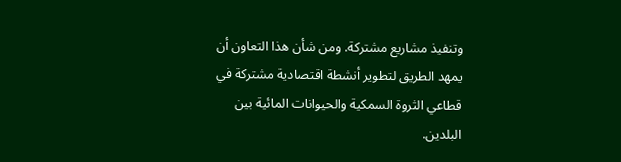وتنفيذ مشاريع مشتركة. ومن شأن هذا التعاون أن يمهد الطريق لتطوير أنشطة اقتصادية مشتركة في قطاعي الثروة السمكية والحيوانات المائية بين البلدين.